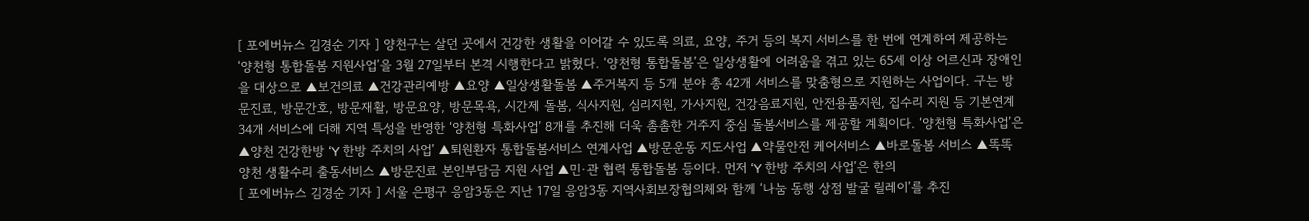[ 포에버뉴스 김경순 기자 ] 양천구는 살던 곳에서 건강한 생활을 이어갈 수 있도록 의료, 요양, 주거 등의 복지 서비스를 한 번에 연계하여 제공하는 ‘양천형 통합돌봄 지원사업’을 3월 27일부터 본격 시행한다고 밝혔다. ‘양천형 통합돌봄’은 일상생활에 어려움을 겪고 있는 65세 이상 어르신과 장애인을 대상으로 ▲보건의료 ▲건강관리예방 ▲요양 ▲일상생활돌봄 ▲주거복지 등 5개 분야 총 42개 서비스를 맞춤형으로 지원하는 사업이다. 구는 방문진료, 방문간호, 방문재활, 방문요양, 방문목욕, 시간제 돌봄, 식사지원, 심리지원, 가사지원, 건강음료지원, 안전용품지원, 집수리 지원 등 기본연계 34개 서비스에 더해 지역 특성을 반영한 ‘양천형 특화사업’ 8개를 추진해 더욱 촘촘한 거주지 중심 돌봄서비스를 제공할 계획이다. ‘양천형 특화사업’은 ▲양천 건강한방 ‘Y 한방 주치의 사업’ ▲퇴원환자 통합돌봄서비스 연계사업 ▲방문운동 지도사업 ▲약물안전 케어서비스 ▲바로돌봄 서비스 ▲똑똑양천 생활수리 출동서비스 ▲방문진료 본인부담금 지원 사업 ▲민·관 협력 통합돌봄 등이다. 먼저 ‘Y 한방 주치의 사업’은 한의
[ 포에버뉴스 김경순 기자 ] 서울 은평구 응암3동은 지난 17일 응암3동 지역사회보장협의체와 함께 ‘나눔 동행 상점 발굴 릴레이’를 추진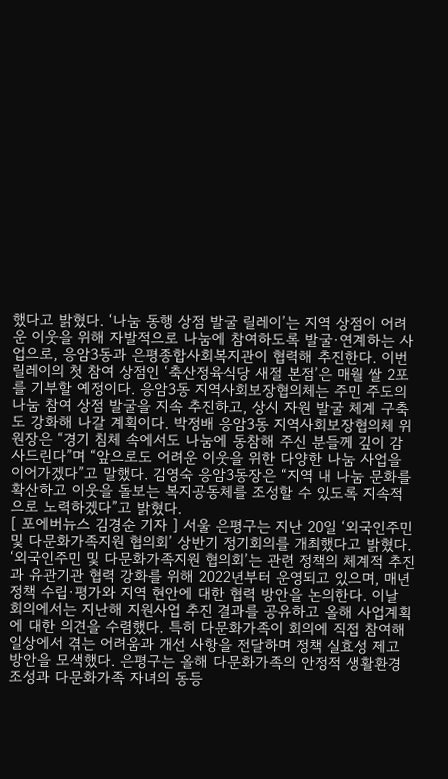했다고 밝혔다. ‘나눔 동행 상점 발굴 릴레이’는 지역 상점이 어려운 이웃을 위해 자발적으로 나눔에 참여하도록 발굴·연계하는 사업으로, 응암3동과 은평종합사회복지관이 협력해 추진한다. 이번 릴레이의 첫 참여 상점인 ‘축산정육식당 새절 본점’은 매월 쌀 2포를 기부할 예정이다. 응암3동 지역사회보장협의체는 주민 주도의 나눔 참여 상점 발굴을 지속 추진하고, 상시 자원 발굴 체계 구축도 강화해 나갈 계획이다. 박정배 응암3동 지역사회보장협의체 위원장은 “경기 침체 속에서도 나눔에 동참해 주신 분들께 깊이 감사드린다”며 “앞으로도 어려운 이웃을 위한 다양한 나눔 사업을 이어가겠다”고 말했다. 김영숙 응암3동장은 “지역 내 나눔 문화를 확산하고 이웃을 돌보는 복지공동체를 조성할 수 있도록 지속적으로 노력하겠다”고 밝혔다.
[ 포에버뉴스 김경순 기자 ] 서울 은평구는 지난 20일 ‘외국인주민 및 다문화가족지원 협의회’ 상반기 정기회의를 개최했다고 밝혔다. ‘외국인주민 및 다문화가족지원 협의회’는 관련 정책의 체계적 추진과 유관기관 협력 강화를 위해 2022년부터 운영되고 있으며, 매년 정책 수립·평가와 지역 현안에 대한 협력 방안을 논의한다. 이날 회의에서는 지난해 지원사업 추진 결과를 공유하고 올해 사업계획에 대한 의견을 수렴했다. 특히 다문화가족이 회의에 직접 참여해 일상에서 겪는 어려움과 개선 사항을 전달하며 정책 실효성 제고 방안을 모색했다. 은평구는 올해 다문화가족의 안정적 생활환경 조성과 다문화가족 자녀의 동등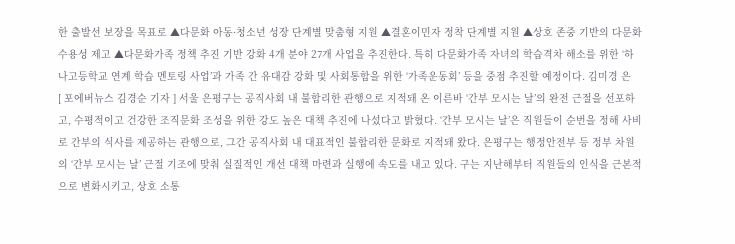한 출발선 보장을 목표로 ▲다문화 아동·청소년 성장 단계별 맞춤형 지원 ▲결혼이민자 정착 단계별 지원 ▲상호 존중 기반의 다문화 수용성 제고 ▲다문화가족 정책 추진 기반 강화 4개 분야 27개 사업을 추진한다. 특히 다문화가족 자녀의 학습격차 해소를 위한 ‘하나고등학교 연계 학습 멘토링 사업’과 가족 간 유대감 강화 및 사회통합을 위한 ‘가족운동회’ 등을 중점 추진할 예정이다. 김미경 은
[ 포에버뉴스 김경순 기자 ] 서울 은평구는 공직사회 내 불합리한 관행으로 지적돼 온 이른바 ‘간부 모시는 날’의 완전 근절을 선포하고, 수평적이고 건강한 조직문화 조성을 위한 강도 높은 대책 추진에 나섰다고 밝혔다. ‘간부 모시는 날’은 직원들이 순번을 정해 사비로 간부의 식사를 제공하는 관행으로, 그간 공직사회 내 대표적인 불합리한 문화로 지적돼 왔다. 은평구는 행정안전부 등 정부 차원의 ‘간부 모시는 날’ 근절 기조에 맞춰 실질적인 개선 대책 마련과 실행에 속도를 내고 있다. 구는 지난해부터 직원들의 인식을 근본적으로 변화시키고, 상호 소통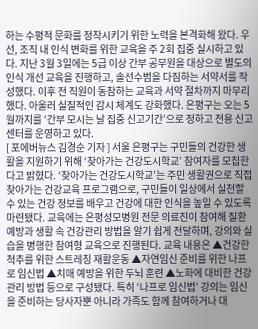하는 수평적 문화를 정착시키기 위한 노력을 본격화해 왔다. 우선, 조직 내 인식 변화를 위한 교육을 주 2회 집중 실시하고 있다. 지난 3월 3일에는 5급 이상 간부 공무원을 대상으로 별도의 인식 개선 교육을 진행하고, 솔선수범을 다짐하는 서약서를 작성했다. 이후 전 직원이 동참하는 교육과 서약 절차까지 마무리했다. 아울러 실질적인 감시 체계도 강화했다. 은평구는 오는 5월까지를 ‘간부 모시는 날 집중 신고기간’으로 정하고 전용 신고센터를 운영하고 있다.
[ 포에버뉴스 김경순 기자 ] 서울 은평구는 구민들의 건강한 생활을 지원하기 위해 ‘찾아가는 건강도시학교’ 참여자를 모집한다고 밝혔다. ‘찾아가는 건강도시학교’는 주민 생활권으로 직접 찾아가는 건강교육 프로그램으로, 구민들이 일상에서 실천할 수 있는 건강 정보를 배우고 건강에 대한 인식을 높일 수 있도록 마련됐다. 교육에는 은평성모병원 전문 의료진이 참여해 질환 예방과 생활 속 건강관리 방법을 알기 쉽게 전달하며, 강의와 실습을 병행한 참여형 교육으로 진행된다. 교육 내용은 ▲건강한 척추를 위한 스트레칭 재활운동 ▲자연임신 준비를 위한 나프로 임신법 ▲치매 예방을 위한 두뇌 훈련 ▲노화에 대비한 건강관리 방법 등으로 구성됐다. 특히 ‘나프로 임신법’ 강의는 임신을 준비하는 당사자뿐 아니라 가족도 함께 참여하거나 대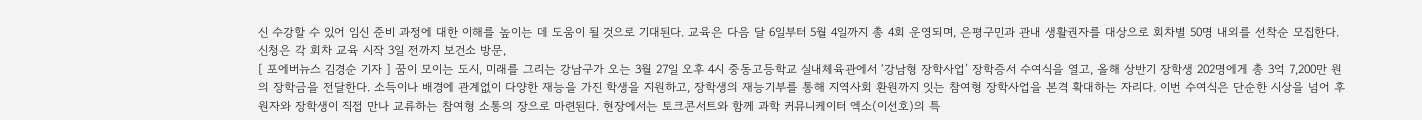신 수강할 수 있어 임신 준비 과정에 대한 이해를 높이는 데 도움이 될 것으로 기대된다. 교육은 다음 달 6일부터 5월 4일까지 총 4회 운영되며, 은평구민과 관내 생활권자를 대상으로 회차별 50명 내외를 선착순 모집한다. 신청은 각 회차 교육 시작 3일 전까지 보건소 방문,
[ 포에버뉴스 김경순 기자 ] 꿈이 모이는 도시, 미래를 그리는 강남구가 오는 3월 27일 오후 4시 중동고등학교 실내체육관에서 ‘강남형 장학사업’ 장학증서 수여식을 열고, 올해 상반기 장학생 202명에게 총 3억 7,200만 원의 장학금을 전달한다. 소득이나 배경에 관계없이 다양한 재능을 가진 학생을 지원하고, 장학생의 재능기부를 통해 지역사회 환원까지 잇는 참여형 장학사업을 본격 확대하는 자리다. 이번 수여식은 단순한 시상을 넘어 후원자와 장학생이 직접 만나 교류하는 참여형 소통의 장으로 마련된다. 현장에서는 토크콘서트와 함께 과학 커뮤니케이터 엑소(이선호)의 특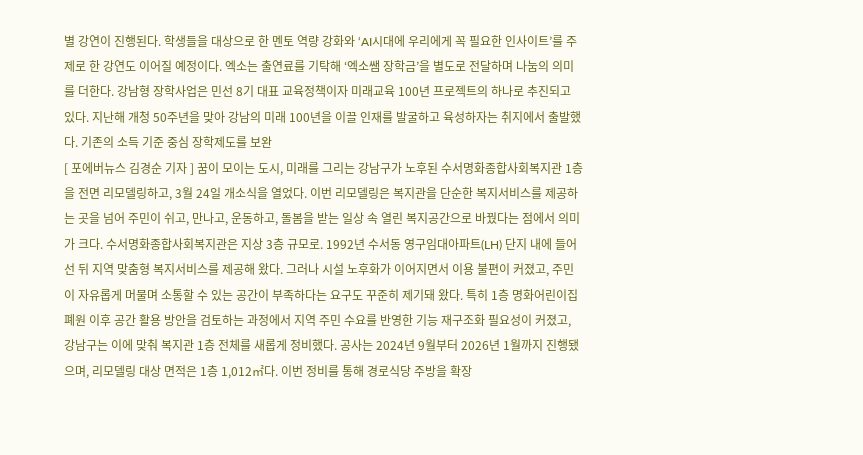별 강연이 진행된다. 학생들을 대상으로 한 멘토 역량 강화와 ‘AI시대에 우리에게 꼭 필요한 인사이트’를 주제로 한 강연도 이어질 예정이다. 엑소는 출연료를 기탁해 ‘엑소쌤 장학금’을 별도로 전달하며 나눔의 의미를 더한다. 강남형 장학사업은 민선 8기 대표 교육정책이자 미래교육 100년 프로젝트의 하나로 추진되고 있다. 지난해 개청 50주년을 맞아 강남의 미래 100년을 이끌 인재를 발굴하고 육성하자는 취지에서 출발했다. 기존의 소득 기준 중심 장학제도를 보완
[ 포에버뉴스 김경순 기자 ] 꿈이 모이는 도시, 미래를 그리는 강남구가 노후된 수서명화종합사회복지관 1층을 전면 리모델링하고, 3월 24일 개소식을 열었다. 이번 리모델링은 복지관을 단순한 복지서비스를 제공하는 곳을 넘어 주민이 쉬고, 만나고, 운동하고, 돌봄을 받는 일상 속 열린 복지공간으로 바꿨다는 점에서 의미가 크다. 수서명화종합사회복지관은 지상 3층 규모로. 1992년 수서동 영구임대아파트(LH) 단지 내에 들어선 뒤 지역 맞춤형 복지서비스를 제공해 왔다. 그러나 시설 노후화가 이어지면서 이용 불편이 커졌고, 주민이 자유롭게 머물며 소통할 수 있는 공간이 부족하다는 요구도 꾸준히 제기돼 왔다. 특히 1층 명화어린이집 폐원 이후 공간 활용 방안을 검토하는 과정에서 지역 주민 수요를 반영한 기능 재구조화 필요성이 커졌고, 강남구는 이에 맞춰 복지관 1층 전체를 새롭게 정비했다. 공사는 2024년 9월부터 2026년 1월까지 진행됐으며, 리모델링 대상 면적은 1층 1,012㎡다. 이번 정비를 통해 경로식당 주방을 확장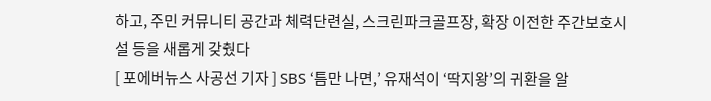하고, 주민 커뮤니티 공간과 체력단련실, 스크린파크골프장, 확장 이전한 주간보호시설 등을 새롭게 갖췄다
[ 포에버뉴스 사공선 기자 ] SBS ‘틈만 나면,’ 유재석이 ‘딱지왕’의 귀환을 알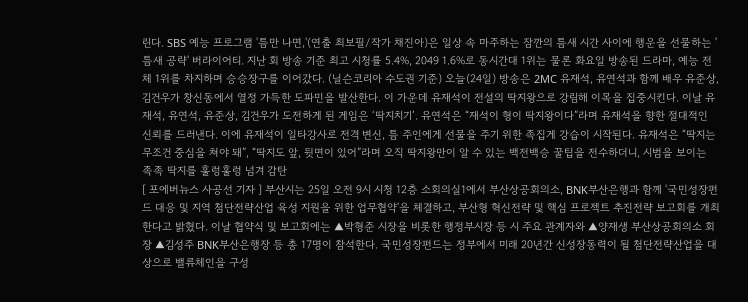린다. SBS 예능 프로그램 '틈만 나면,'(연출 최보필/작가 채진아)은 일상 속 마주하는 잠깐의 틈새 시간 사이에 행운을 선물하는 '틈새 공략' 버라이어티. 지난 회 방송 기준 최고 시청률 5.4%, 2049 1.6%로 동시간대 1위는 물론 화요일 방송된 드라마, 예능 전체 1위를 차지하며 승승장구를 이어갔다. (닐슨코리아 수도권 기준) 오늘(24일) 방송은 2MC 유재석, 유연석과 함께 배우 유준상, 김건우가 창신동에서 열정 가득한 도파민을 발산한다. 이 가운데 유재석이 전설의 딱지왕으로 강림해 이목을 집중시킨다. 이날 유재석, 유연석, 유준상, 김건우가 도전하게 된 게임은 ‘딱지치기’. 유연석은 “재석이 형이 딱지왕이다”라며 유재석을 향한 절대적인 신뢰를 드러낸다. 이에 유재석이 일타강사로 전격 변신, 틈 주인에게 선물을 주기 위한 족집게 강습이 시작된다. 유재석은 “딱지는 무조건 중심을 쳐야 돼”, “딱지도 앞, 뒷면이 있어”라며 오직 딱지왕만이 알 수 있는 백전백승 꿀팁을 전수하더니, 시범을 보이는 족족 딱지를 훌렁훌렁 넘겨 감탄
[ 포에버뉴스 사공선 기자 ] 부산시는 25일 오전 9시 시청 12층 소회의실1에서 부산상공회의소, BNK부산은행과 함께 '국민성장펀드 대응 및 지역 첨단전략산업 육성 지원을 위한 업무협약'을 체결하고, 부산형 혁신전략 및 핵심 프로젝트 추진전략 보고회를 개최한다고 밝혔다. 이날 협약식 및 보고회에는 ▲박형준 시장을 비롯한 행정부시장 등 시 주요 관계자와 ▲양재생 부산상공회의소 회장 ▲김성주 BNK부산은행장 등 총 17명이 참석한다. 국민성장펀드는 정부에서 미래 20년간 신성장동력이 될 첨단전략산업을 대상으로 밸류체인을 구성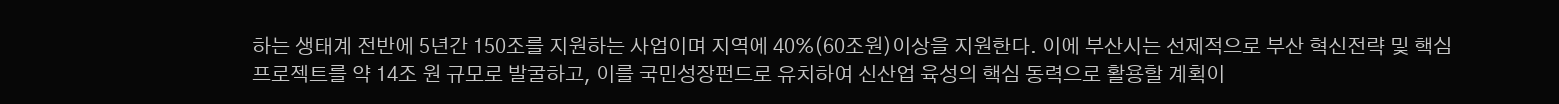하는 생태계 전반에 5년간 150조를 지원하는 사업이며 지역에 40%(60조원)이상을 지원한다. 이에 부산시는 선제적으로 부산 혁신전략 및 핵심 프로젝트를 약 14조 원 규모로 발굴하고, 이를 국민성장펀드로 유치하여 신산업 육성의 핵심 동력으로 활용할 계획이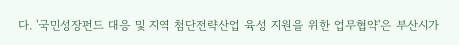다. '국민성장펀드 대응 및 지역 첨단전략산업 육성 지원을 위한 업무협약'은 부산시가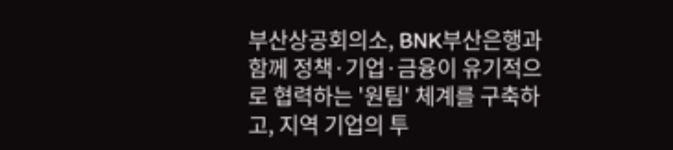부산상공회의소, BNK부산은행과 함께 정책·기업·금융이 유기적으로 협력하는 '원팀' 체계를 구축하고, 지역 기업의 투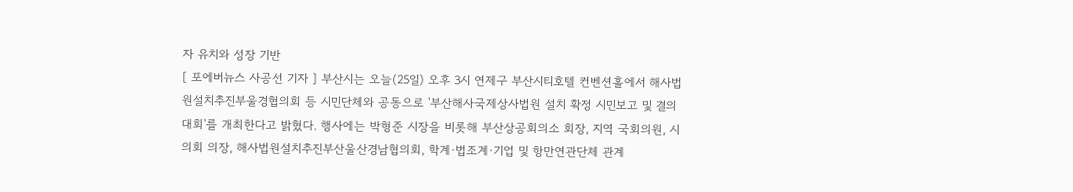자 유치와 성장 기반
[ 포에버뉴스 사공선 기자 ] 부산시는 오늘(25일) 오후 3시 연제구 부산시티호텔 컨벤션홀에서 해사법원설치추진부울경협의회 등 시민단체와 공동으로 '부산해사국제상사법원 설치 확정 시민보고 및 결의대회'를 개최한다고 밝혔다. 행사에는 박형준 시장을 비롯해 부산상공회의소 회장, 지역 국회의원, 시의회 의장, 해사법원설치추진부산울산경남협의회, 학계·법조계·기업 및 항만연관단체 관계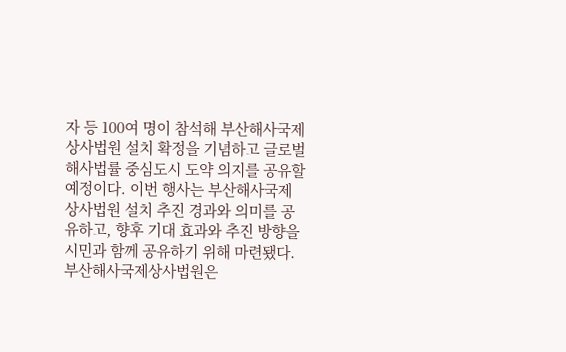자 등 100여 명이 참석해 부산해사국제상사법원 설치 확정을 기념하고 글로벌 해사법률 중심도시 도약 의지를 공유할 예정이다. 이번 행사는 부산해사국제상사법원 설치 추진 경과와 의미를 공유하고, 향후 기대 효과와 추진 방향을 시민과 함께 공유하기 위해 마련됐다. 부산해사국제상사법원은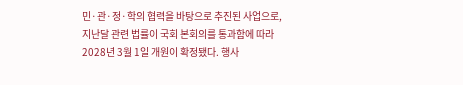민·관·정·학의 협력을 바탕으로 추진된 사업으로, 지난달 관련 법률이 국회 본회의를 통과함에 따라 2028년 3월 1일 개원이 확정됐다. 행사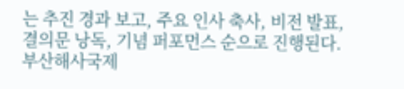는 추진 경과 보고, 주요 인사 축사, 비전 발표, 결의문 낭독, 기념 퍼포먼스 순으로 진행된다. 부산해사국제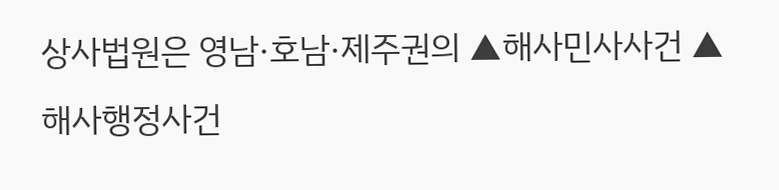상사법원은 영남·호남·제주권의 ▲해사민사사건 ▲해사행정사건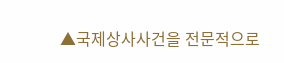▲국제상사사건을 전문적으로